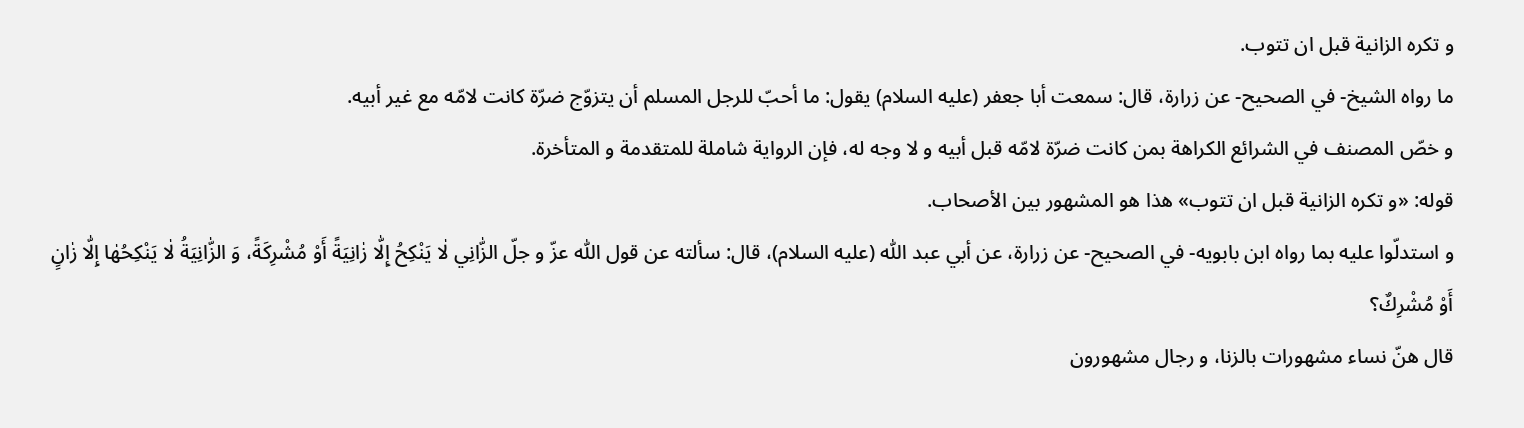و تكره الزانية قبل ان تتوب.
ما رواه الشيخ- في الصحيح- عن زرارة، قال: سمعت أبا جعفر (عليه السلام) يقول: ما أحبّ للرجل المسلم أن يتزوّج ضرّة كانت لامّه مع غير أبيه.
و خصّ المصنف في الشرائع الكراهة بمن كانت ضرّة لامّه قبل أبيه و لا وجه له، فإن الرواية شاملة للمتقدمة و المتأخرة.
قوله: «و تكره الزانية قبل ان تتوب» هذا هو المشهور بين الأصحاب.
و استدلّوا عليه بما رواه ابن بابويه- في الصحيح- عن زرارة، عن أبي عبد اللّٰه (عليه السلام)، قال: سألته عن قول اللّٰه عزّ و جلّ الزّٰانِي لٰا يَنْكِحُ إِلّٰا زٰانِيَةً أَوْ مُشْرِكَةً، وَ الزّٰانِيَةُ لٰا يَنْكِحُهٰا إِلّٰا زٰانٍ أَوْ مُشْرِكٌ؟
قال هنّ نساء مشهورات بالزنا، و رجال مشهورون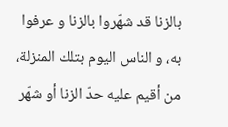بالزنا قد شهّروا بالزنا و عرفوا به، و الناس اليوم بتلك المنزلة، من أقيم عليه حدّ الزنا أو شهّر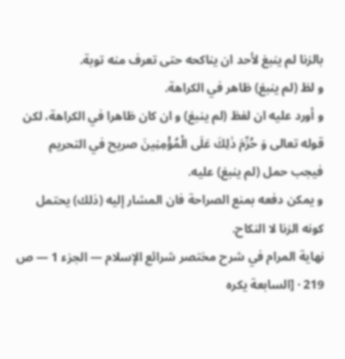بالزنا لم ينبغ لأحد ان يناكحه حتى تعرف منه توبة.
و لظ (لم ينبغ) ظاهر في الكراهة.
و أورد عليه ان لفظ (لم ينبغ) و ان كان ظاهرا في الكراهة، لكن قوله تعالى وَ حُرِّمَ ذٰلِكَ عَلَى الْمُؤْمِنِينَ صريح في التحريم فيجب حمل (لم ينبغ) عليه.
و يمكن دفعه بمنع الصراحة فان المشار إليه (ذلك) يحتمل كونه الزنا لا النكاح.
نهاية المرام في شرح مختصر شرائع الإسلام — الجزء 1 — ص 219 · [السابعة يكره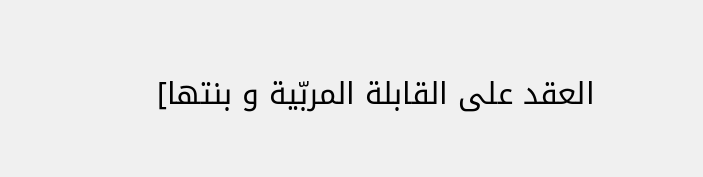العقد على القابلة المربّية و بنتها]